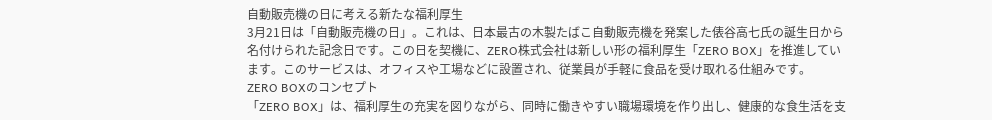自動販売機の日に考える新たな福利厚生
3月21日は「自動販売機の日」。これは、日本最古の木製たばこ自動販売機を発案した俵谷高七氏の誕生日から名付けられた記念日です。この日を契機に、ZERO株式会社は新しい形の福利厚生「ZERO BOX」を推進しています。このサービスは、オフィスや工場などに設置され、従業員が手軽に食品を受け取れる仕組みです。
ZERO BOXのコンセプト
「ZERO BOX」は、福利厚生の充実を図りながら、同時に働きやすい職場環境を作り出し、健康的な食生活を支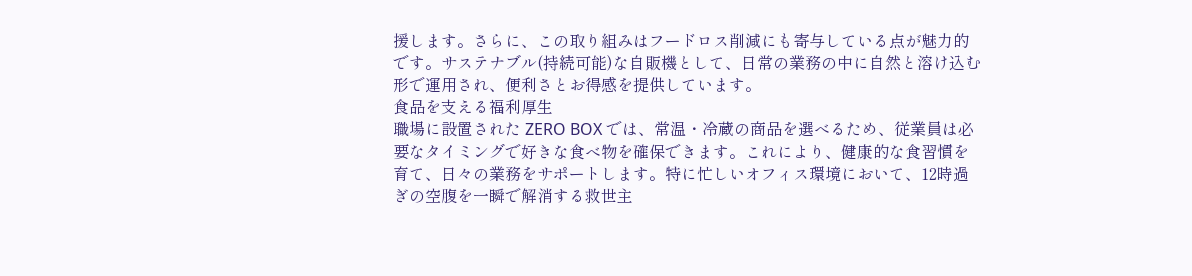援します。さらに、この取り組みはフードロス削減にも寄与している点が魅力的です。サステナブル(持続可能)な自販機として、日常の業務の中に自然と溶け込む形で運用され、便利さとお得感を提供しています。
食品を支える福利厚生
職場に設置された ZERO BOX では、常温・冷蔵の商品を選べるため、従業員は必要なタイミングで好きな食べ物を確保できます。これにより、健康的な食習慣を育て、日々の業務をサポートします。特に忙しいオフィス環境において、12時過ぎの空腹を一瞬で解消する救世主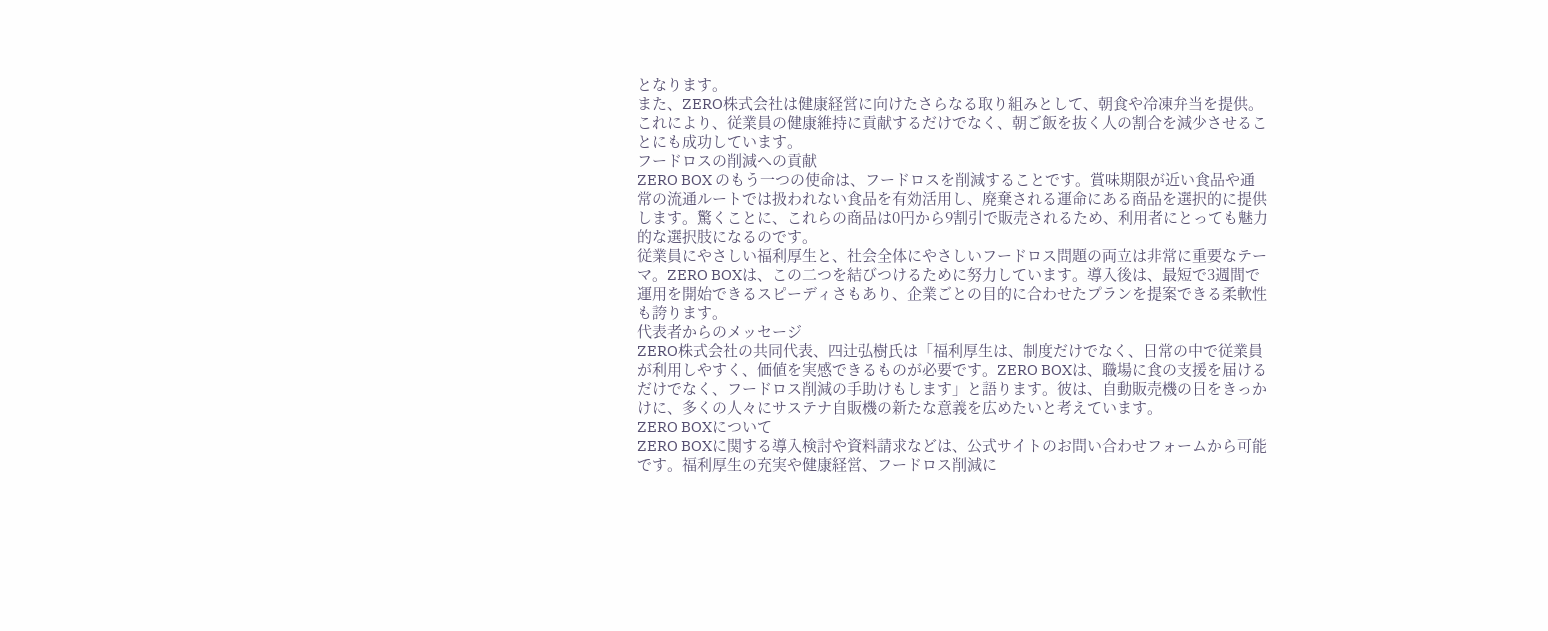となります。
また、ZERO株式会社は健康経営に向けたさらなる取り組みとして、朝食や冷凍弁当を提供。これにより、従業員の健康維持に貢献するだけでなく、朝ご飯を抜く人の割合を減少させることにも成功しています。
フードロスの削減への貢献
ZERO BOX のもう一つの使命は、フードロスを削減することです。賞味期限が近い食品や通常の流通ルートでは扱われない食品を有効活用し、廃棄される運命にある商品を選択的に提供します。驚くことに、これらの商品は0円から9割引で販売されるため、利用者にとっても魅力的な選択肢になるのです。
従業員にやさしい福利厚生と、社会全体にやさしいフードロス問題の両立は非常に重要なテーマ。ZERO BOXは、この二つを結びつけるために努力しています。導入後は、最短で3週間で運用を開始できるスピーディさもあり、企業ごとの目的に合わせたプランを提案できる柔軟性も誇ります。
代表者からのメッセージ
ZERO株式会社の共同代表、四辻弘樹氏は「福利厚生は、制度だけでなく、日常の中で従業員が利用しやすく、価値を実感できるものが必要です。ZERO BOXは、職場に食の支援を届けるだけでなく、フードロス削減の手助けもします」と語ります。彼は、自動販売機の日をきっかけに、多くの人々にサステナ自販機の新たな意義を広めたいと考えています。
ZERO BOXについて
ZERO BOXに関する導入検討や資料請求などは、公式サイトのお問い合わせフォームから可能です。福利厚生の充実や健康経営、フードロス削減に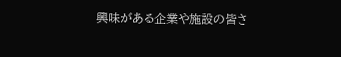興味がある企業や施設の皆さ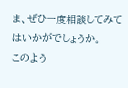ま、ぜひ一度相談してみてはいかがでしょうか。
このよう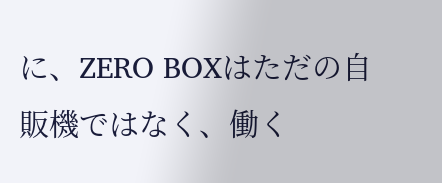に、ZERO BOXはただの自販機ではなく、働く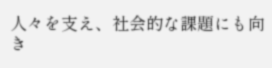人々を支え、社会的な課題にも向き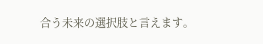合う未来の選択肢と言えます。